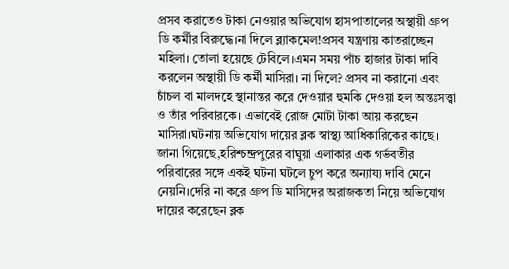প্রসব করাতেও টাকা নেওয়ার অভিযোগ হাসপাতালের অস্থায়ী গ্রুপ ডি কর্মীর বিরুদ্ধে।না দিলে ব্ল্যাকমেল!প্রসব যন্ত্রণায় কাতরাচ্ছেন মহিলা। তোলা হয়েছে টেবিলে।এমন সময় পাঁচ হাজার টাকা দাবি করলেন অস্থায়ী ডি কর্মী মাসিরা। না দিলে? প্রসব না করানো এবং চাঁচল বা মালদহে স্থানান্তর করে দেওয়ার হুমকি দেওয়া হল অন্তঃসত্ত্বা ও তাঁর পরিবারকে। এভাবেই রোজ মোটা টাকা আয় করছেন মাসিরা।ঘটনায় অভিযোগ দায়ের ব্লক স্বাস্থ্য আধিকারিকের কাছে।
জানা গিয়েছে,হরিশ্চন্দ্রপুরের বাঘুয়া এলাকার এক গর্ভবতীর পরিবারের সঙ্গে একই ঘটনা ঘটলে চুপ করে অন্যায্য দাবি মেনে নেয়নি।দেরি না করে গ্রুপ ডি মাসিদের অরাজকতা নিয়ে অভিযোগ দায়ের করেছেন ব্লক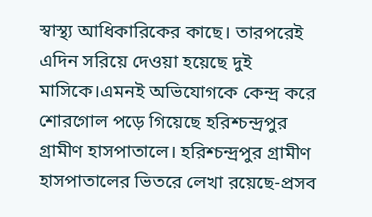স্বাস্থ্য আধিকারিকের কাছে। তারপরেই এদিন সরিয়ে দেওয়া হয়েছে দুই মাসিকে।এমনই অভিযোগকে কেন্দ্র করে শোরগোল পড়ে গিয়েছে হরিশ্চন্দ্রপুর গ্রামীণ হাসপাতালে। হরিশ্চন্দ্রপুর গ্রামীণ হাসপাতালের ভিতরে লেখা রয়েছে-প্রসব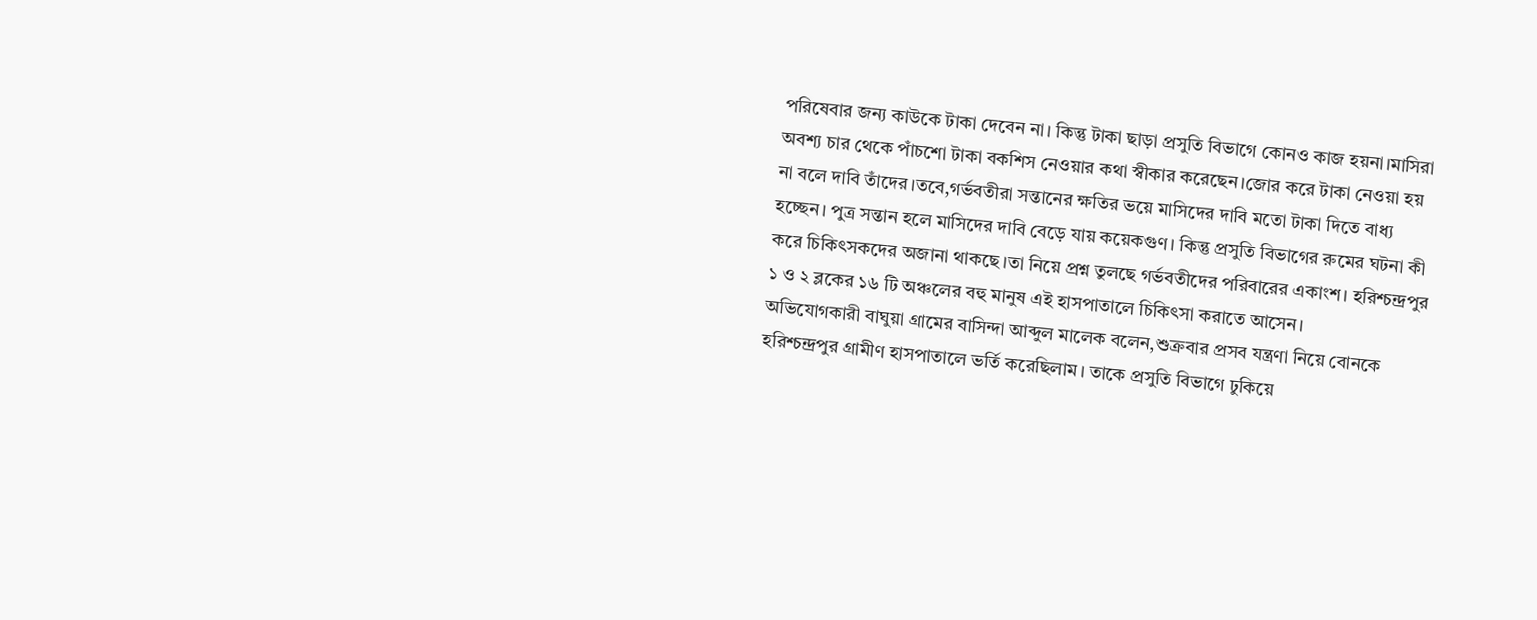পরিষেবার জন্য কাউকে টাকা দেবেন না। কিন্তু টাকা ছাড়া প্রসুতি বিভাগে কোনও কাজ হয়না।মাসিরা অবশ্য চার থেকে পাঁচশো টাকা বকশিস নেওয়ার কথা স্বীকার করেছেন।জোর করে টাকা নেওয়া হয় না বলে দাবি তাঁদের।তবে,গর্ভবতীরা সন্তানের ক্ষতির ভয়ে মাসিদের দাবি মতো টাকা দিতে বাধ্য হচ্ছেন। পুত্র সন্তান হলে মাসিদের দাবি বেড়ে যায় কয়েকগুণ। কিন্তু প্রসুতি বিভাগের রুমের ঘটনা কী করে চিকিৎসকদের অজানা থাকছে।তা নিয়ে প্রশ্ন তুলছে গর্ভবতীদের পরিবারের একাংশ। হরিশ্চন্দ্রপুর ১ ও ২ ব্লকের ১৬ টি অঞ্চলের বহু মানুষ এই হাসপাতালে চিকিৎসা করাতে আসেন।
অভিযোগকারী বাঘুয়া গ্রামের বাসিন্দা আব্দুল মালেক বলেন,শুক্রবার প্রসব যন্ত্রণা নিয়ে বোনকে হরিশ্চন্দ্রপুর গ্রামীণ হাসপাতালে ভর্তি করেছিলাম। তাকে প্রসুতি বিভাগে ঢুকিয়ে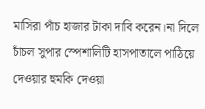মাসিরা পাঁচ হাজার টাকা দাবি করেন।না দিলে চাঁচল সুপার স্পেশালিটি হাসপাতালে পাঠিয়ে দেওয়ার হুমকি দেওয়া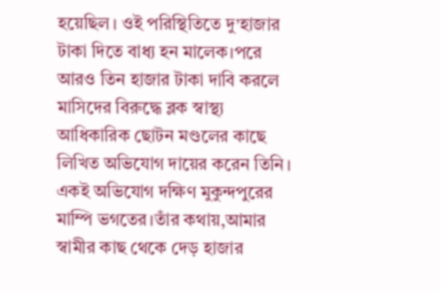হয়েছিল। ওই পরিস্থিতিতে দু’হাজার টাকা দিতে বাধ্য হন মালেক।পরে আরও তিন হাজার টাকা দাবি করলে মাসিদের বিরুদ্ধে ব্লক স্বাস্থ্য আধিকারিক ছোটন মণ্ডলের কাছে লিখিত অভিযোগ দায়ের করেন তিনি।
একই অভিযোগ দক্ষিণ মুকুন্দপুরের মাম্পি ভগতের।তাঁর কথায়,আমার স্বামীর কাছ থেকে দেড় হাজার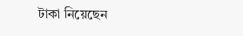টাকা নিয়েছেন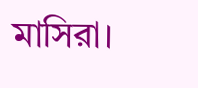মাসিরা।